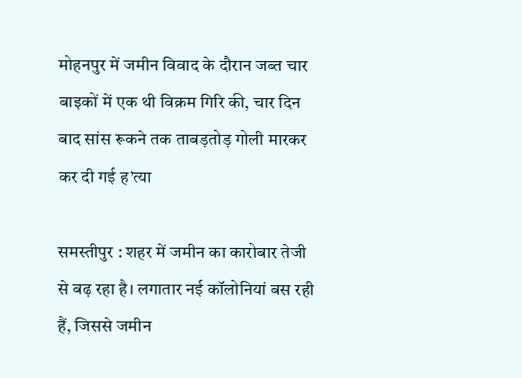मोहनपुर में जमीन विवाद के दौरान जब्त चार बाइकों में एक थी विक्रम गिरि की, चार दिन बाद सांस रूकने तक ताबड़तोड़ गोली मारकर कर दी गई ह’त्या

समस्तीपुर : शहर में जमीन का कारोबार तेजी से बढ़ रहा है। लगातार नई कॉलोनियां बस रही हैं, जिससे जमीन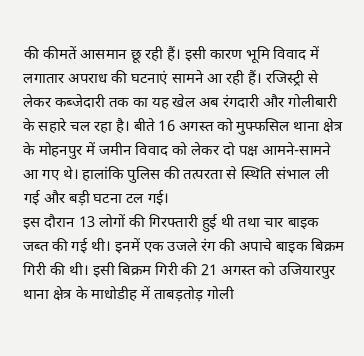की कीमतें आसमान छू रही हैं। इसी कारण भूमि विवाद में लगातार अपराध की घटनाएं सामने आ रही हैं। रजिस्ट्री से लेकर कब्जेदारी तक का यह खेल अब रंगदारी और गोलीबारी के सहारे चल रहा है। बीते 16 अगस्त को मुफ्फसिल थाना क्षेत्र के मोहनपुर में जमीन विवाद को लेकर दो पक्ष आमने-सामने आ गए थे। हालांकि पुलिस की तत्परता से स्थिति संभाल ली गई और बड़ी घटना टल गई।
इस दौरान 13 लोगों की गिरफ्तारी हुई थी तथा चार बाइक जब्त की गई थी। इनमें एक उजले रंग की अपाचे बाइक बिक्रम गिरी की थी। इसी बिक्रम गिरी की 21 अगस्त को उजियारपुर थाना क्षेत्र के माधोडीह में ताबड़तोड़ गोली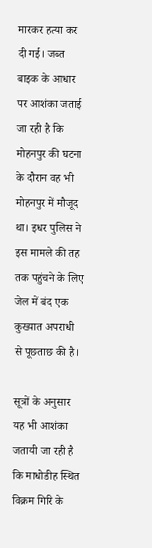मारकर हत्या कर दी गई। जब्त बाइक के आधार पर आशंका जताई जा रही है कि मोहनपुर की घटना के दौरान वह भी मोहनपुर में मौजूद था। इधर पुलिस ने इस मामले की तह तक पहुंचने के लिए जेल में बंद एक कुख्यात अपराधी से पूछताछ की है।

सूत्रों के अनुसार यह भी आशंका जतायी जा रही है कि माधोडीह स्थित विक्रम गिरि के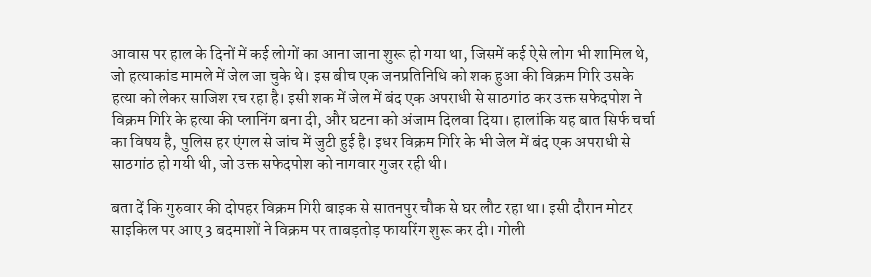आवास पर हाल के दिनों में कई लोगों का आना जाना शुरू हो गया था, जिसमें कई ऐसे लोग भी शामिल थे, जो हत्याकांड मामले में जेल जा चुके थे। इस बीच एक जनप्रतिनिधि को शक हुआ की विक्रम गिरि उसके हत्या को लेकर साजिश रच रहा है। इसी शक में जेल में बंद एक अपराधी से साठगांठ कर उक्त सफेदपोश ने विक्रम गिरि के हत्या की प्लानिंग बना दी, और घटना को अंजाम दिलवा दिया। हालांकि यह बात सिर्फ चर्चा का विषय है, पुलिस हर एंगल से जांच में जुटी हुई है। इधर विक्रम गिरि के भी जेल में बंद एक अपराधी से साठगांठ हो गयी थी, जो उक्त सफेदपोश को नागवार गुजर रही थी।

बता दें कि गुरुवार की दोपहर विक्रम गिरी बाइक से सातनपुर चौक से घर लौट रहा था। इसी दौरान मोटर साइकिल पर आए 3 बदमाशों ने विक्रम पर ताबड़तोड़ फायरिंग शुरू कर दी। गोली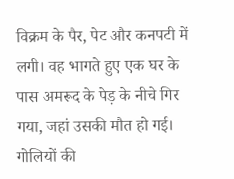विक्रम के पैर, पेट और कनपटी में लगी। वह भागते हुए एक घर के पास अमरूद के पेड़ के नीचे गिर गया, जहां उसकी मौत हो गई। गोलियों की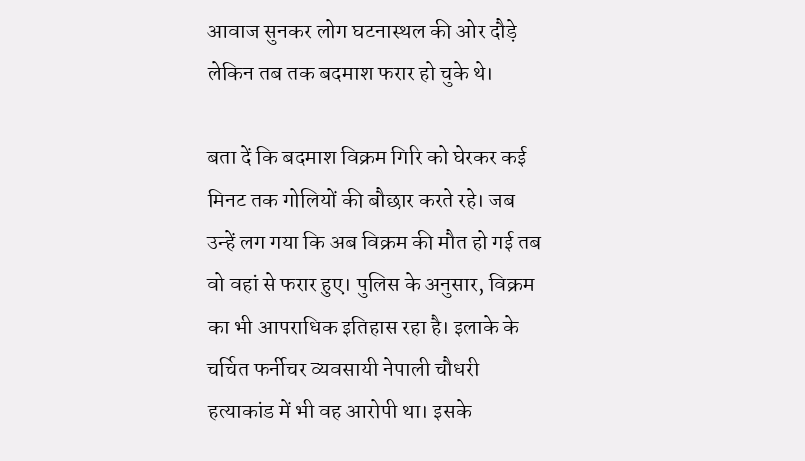आवाज सुनकर लोग घटनास्थल की ओर दौड़े लेकिन तब तक बदमाश फरार हो चुके थे।

बता दें कि बदमाश विक्रम गिरि को घेरकर कई मिनट तक गोलियों की बौछार करते रहे। जब उन्हें लग गया कि अब विक्रम की मौत हो गई तब वो वहां से फरार हुए। पुलिस के अनुसार, विक्रम का भी आपराधिक इतिहास रहा है। इलाके के चर्चित फर्नीचर व्यवसायी नेपाली चौधरी हत्याकांड में भी वह आरोपी था। इसके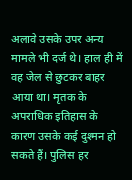अलावे उसके उपर अन्य मामले भी दर्ज थे। हाल ही में वह जेल से छुटकर बाहर आया था। मृतक के अपराधिक इतिहास के कारण उसके कई दुश्मन हो सकते हैं। पुलिस हर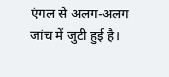एंगल से अलग-अलग जांच में जुटी हुई है।